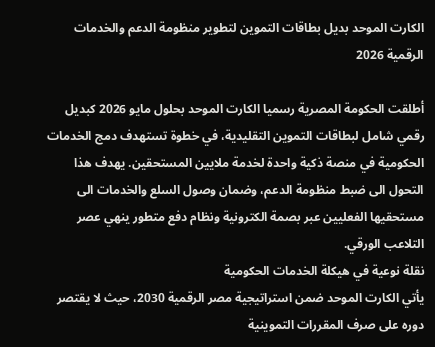الكارت الموحد بديل بطاقات التموين لتطوير منظومة الدعم والخدمات الرقمية 2026

أطلقت الحكومة المصرية رسميا الكارت الموحد بحلول مايو 2026 كبديل رقمي شامل لبطاقات التموين التقليدية، في خطوة تستهدف دمج الخدمات الحكومية في منصة ذكية واحدة لخدمة ملايين المستحقين. يهدف هذا التحول الى ضبط منظومة الدعم، وضمان وصول السلع والخدمات الى مستحقيها الفعليين عبر بصمة الكترونية ونظام دفع متطور ينهي عصر التلاعب الورقي.
نقلة نوعية في هيكلة الخدمات الحكومية
يأتي الكارت الموحد ضمن استراتيجية مصر الرقمية 2030، حيث لا يقتصر دوره على صرف المقررات التموينية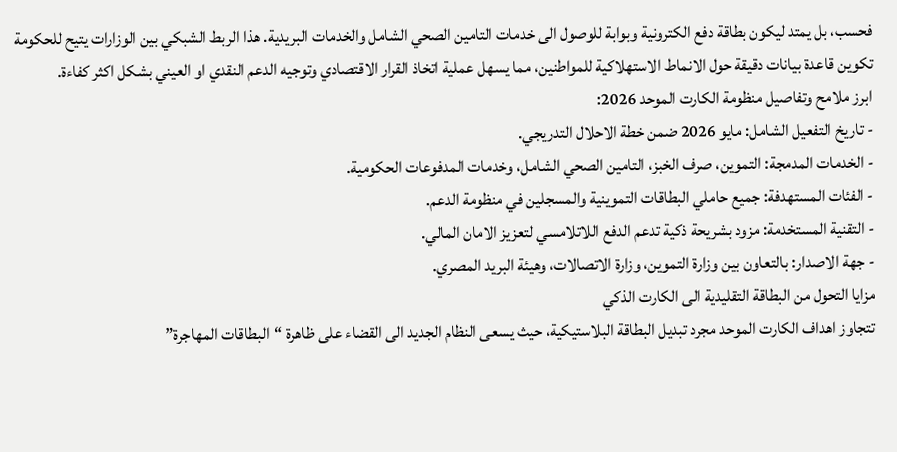فحسب، بل يمتد ليكون بطاقة دفع الكترونية وبوابة للوصول الى خدمات التامين الصحي الشامل والخدمات البريدية. هذا الربط الشبكي بين الوزارات يتيح للحكومة تكوين قاعدة بيانات دقيقة حول الانماط الاستهلاكية للمواطنين، مما يسهل عملية اتخاذ القرار الاقتصادي وتوجيه الدعم النقدي او العيني بشكل اكثر كفاءة.
ابرز ملامح وتفاصيل منظومة الكارت الموحد 2026:
- تاريخ التفعيل الشامل: مايو 2026 ضمن خطة الاحلال التدريجي.
- الخدمات المدمجة: التموين، صرف الخبز، التامين الصحي الشامل، وخدمات المدفوعات الحكومية.
- الفئات المستهدفة: جميع حاملي البطاقات التموينية والمسجلين في منظومة الدعم.
- التقنية المستخدمة: مزود بشريحة ذكية تدعم الدفع اللاتلامسي لتعزيز الامان المالي.
- جهة الاصدار: بالتعاون بين وزارة التموين، وزارة الاتصالات، وهيئة البريد المصري.
مزايا التحول من البطاقة التقليدية الى الكارت الذكي
تتجاوز اهداف الكارت الموحد مجرد تبديل البطاقة البلاستيكية، حيث يسعى النظام الجديد الى القضاء على ظاهرة “البطاقات المهاجرة”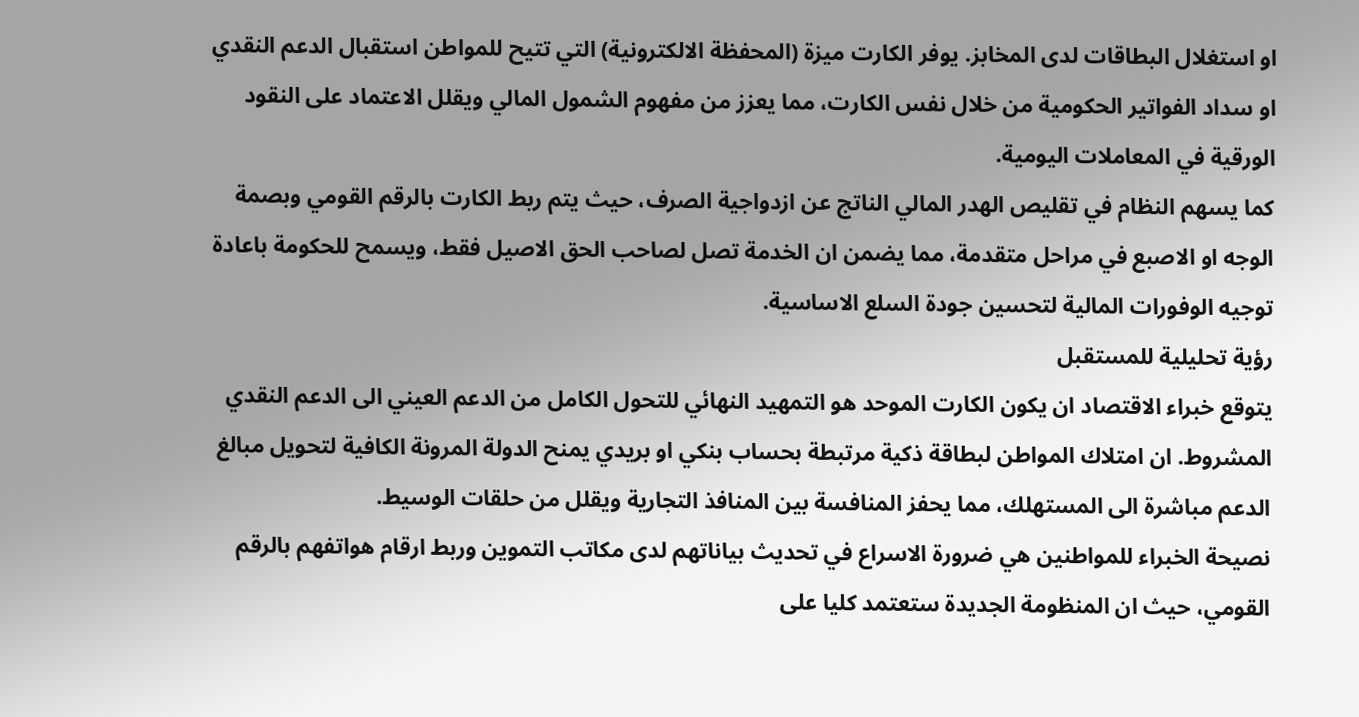او استغلال البطاقات لدى المخابز. يوفر الكارت ميزة (المحفظة الالكترونية) التي تتيح للمواطن استقبال الدعم النقدي او سداد الفواتير الحكومية من خلال نفس الكارت، مما يعزز من مفهوم الشمول المالي ويقلل الاعتماد على النقود الورقية في المعاملات اليومية.
كما يسهم النظام في تقليص الهدر المالي الناتج عن ازدواجية الصرف، حيث يتم ربط الكارت بالرقم القومي وبصمة الوجه او الاصبع في مراحل متقدمة، مما يضمن ان الخدمة تصل لصاحب الحق الاصيل فقط، ويسمح للحكومة باعادة توجيه الوفورات المالية لتحسين جودة السلع الاساسية.
رؤية تحليلية للمستقبل
يتوقع خبراء الاقتصاد ان يكون الكارت الموحد هو التمهيد النهائي للتحول الكامل من الدعم العيني الى الدعم النقدي المشروط. ان امتلاك المواطن لبطاقة ذكية مرتبطة بحساب بنكي او بريدي يمنح الدولة المرونة الكافية لتحويل مبالغ الدعم مباشرة الى المستهلك، مما يحفز المنافسة بين المنافذ التجارية ويقلل من حلقات الوسيط.
نصيحة الخبراء للمواطنين هي ضرورة الاسراع في تحديث بياناتهم لدى مكاتب التموين وربط ارقام هواتفهم بالرقم القومي، حيث ان المنظومة الجديدة ستعتمد كليا على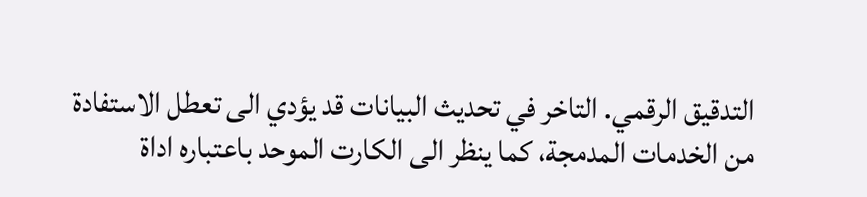التدقيق الرقمي. التاخر في تحديث البيانات قد يؤدي الى تعطل الاستفادة من الخدمات المدمجة، كما ينظر الى الكارت الموحد باعتباره اداة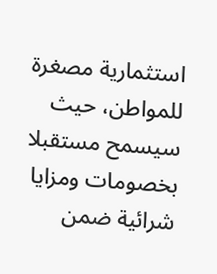استثمارية مصغرة للمواطن، حيث سيسمح مستقبلا بخصومات ومزايا شرائية ضمن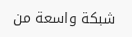شبكة واسعة من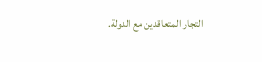التجار المتعاقدين مع الدولة.